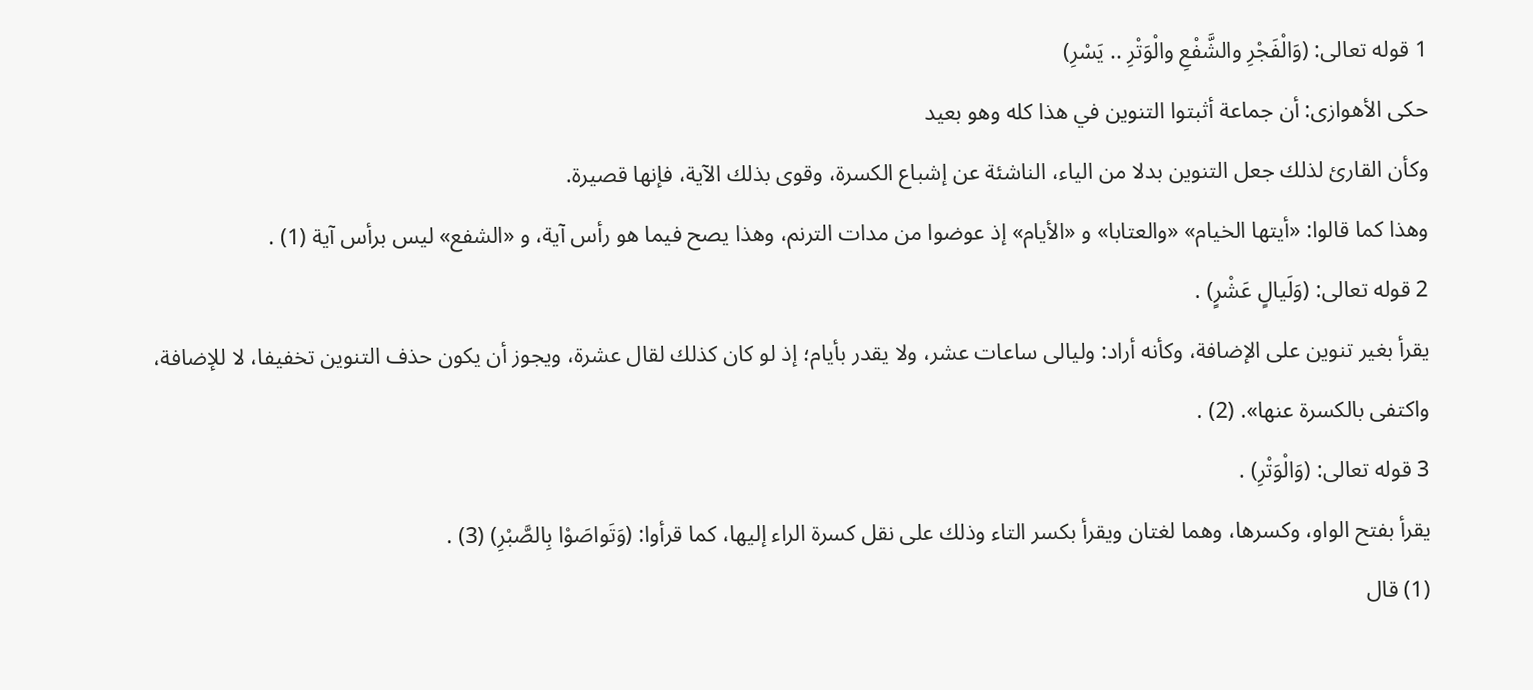1 قوله تعالى: (وَالْفَجْرِ والشَّفْعِ والْوَتْرِ .. يَسْرِ)
حكى الأهوازى: أن جماعة أثبتوا التنوين في هذا كله وهو بعيد
وكأن القارئ لذلك جعل التنوين بدلا من الياء، الناشئة عن إشباع الكسرة، وقوى بذلك الآية، فإنها قصيرة.
وهذا كما قالوا: «أيتها الخيام» «والعتابا» و «الأيام» إذ عوضوا من مدات الترنم، وهذا يصح فيما هو رأس آية، و «الشفع» ليس برأس آية (1) .
2 قوله تعالى: (وَلَيالٍ عَشْرٍ) .
يقرأ بغير تنوين على الإضافة، وكأنه أراد: وليالى ساعات عشر، ولا يقدر بأيام؛ إذ لو كان كذلك لقال عشرة، ويجوز أن يكون حذف التنوين تخفيفا، لا للإضافة، واكتفى بالكسرة عنها». (2) .
3 قوله تعالى: (وَالْوَتْرِ) .
يقرأ بفتح الواو، وكسرها، وهما لغتان ويقرأ بكسر التاء وذلك على نقل كسرة الراء إليها، كما قرأوا: (وَتَواصَوْا بِالصَّبْرِ) (3) .
(1) قال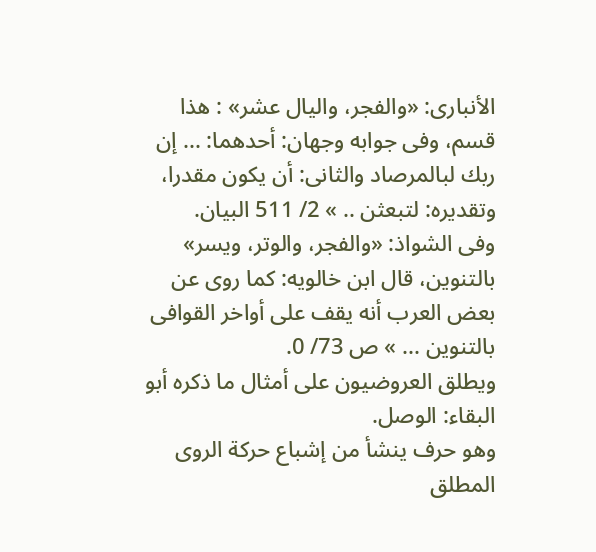الأنبارى: «والفجر، واليال عشر» : هذا قسم، وفى جوابه وجهان: أحدهما: ... إن ربك لبالمرصاد والثانى: أن يكون مقدرا، وتقديره: لتبعثن .. » 2/ 511 البيان.
وفى الشواذ: «والفجر، والوتر، ويسر» بالتنوين، قال ابن خالويه: كما روى عن بعض العرب أنه يقف على أواخر القوافى بالتنوين ... » ص 73/ 0.
ويطلق العروضيون على أمثال ما ذكره أبو البقاء: الوصل.
وهو حرف ينشأ من إشباع حركة الروى المطلق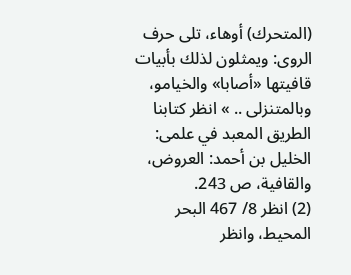(المتحرك) أوهاء، تلى حرف الروى: ويمثلون لذلك بأبيات قافيتها «أصابا» والخيامو، وبالمتنزلى .. » انظر كتابنا الطريق المعبد في علمى: الخليل بن أحمد: العروض، والقافية، ص 243.
(2) انظر 8/ 467 البحر المحيط، وانظر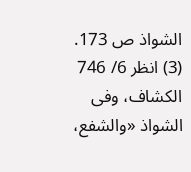الشواذ ص 173.
(3) انظر 6/ 746 الكشاف، وفى الشواذ «والشفع،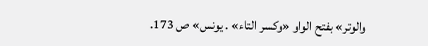والوتر» بفتح الواو «وكسر التاء» . يونس» ص 173.